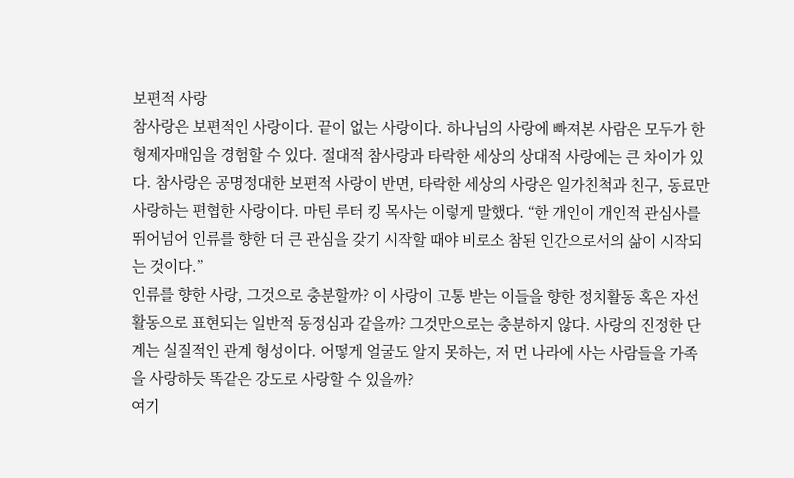보편적 사랑
참사랑은 보편적인 사랑이다. 끝이 없는 사랑이다. 하나님의 사랑에 빠져본 사람은 모두가 한 형제자매임을 경험할 수 있다. 절대적 참사랑과 타락한 세상의 상대적 사랑에는 큰 차이가 있다. 참사랑은 공명정대한 보편적 사랑이 반면, 타락한 세상의 사랑은 일가친척과 친구, 동료만 사랑하는 편협한 사랑이다. 마틴 루터 킹 목사는 이렇게 말했다. “한 개인이 개인적 관심사를 뛰어넘어 인류를 향한 더 큰 관심을 갖기 시작할 때야 비로소 참된 인간으로서의 삶이 시작되는 것이다.”
인류를 향한 사랑, 그것으로 충분할까? 이 사랑이 고통 받는 이들을 향한 정치활동 혹은 자선활동으로 표현되는 일반적 동정심과 같을까? 그것만으로는 충분하지 않다. 사랑의 진정한 단계는 실질적인 관계 형성이다. 어떻게 얼굴도 알지 못하는, 저 먼 나라에 사는 사람들을 가족을 사랑하듯 똑같은 강도로 사랑할 수 있을까?
여기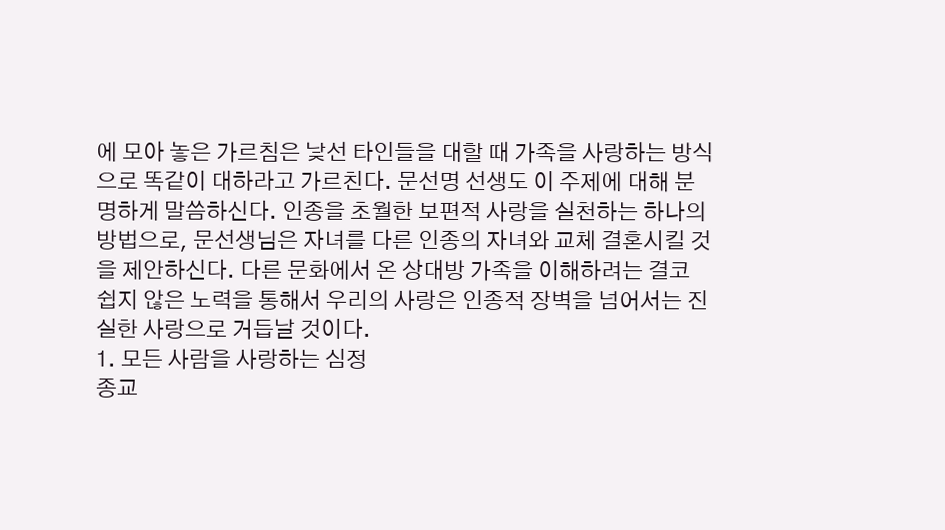에 모아 놓은 가르침은 낯선 타인들을 대할 때 가족을 사랑하는 방식으로 똑같이 대하라고 가르친다. 문선명 선생도 이 주제에 대해 분명하게 말씀하신다. 인종을 초월한 보편적 사랑을 실천하는 하나의 방법으로, 문선생님은 자녀를 다른 인종의 자녀와 교체 결혼시킬 것을 제안하신다. 다른 문화에서 온 상대방 가족을 이해하려는 결코 쉽지 않은 노력을 통해서 우리의 사랑은 인종적 장벽을 넘어서는 진실한 사랑으로 거듭날 것이다.
1. 모든 사람을 사랑하는 심정
종교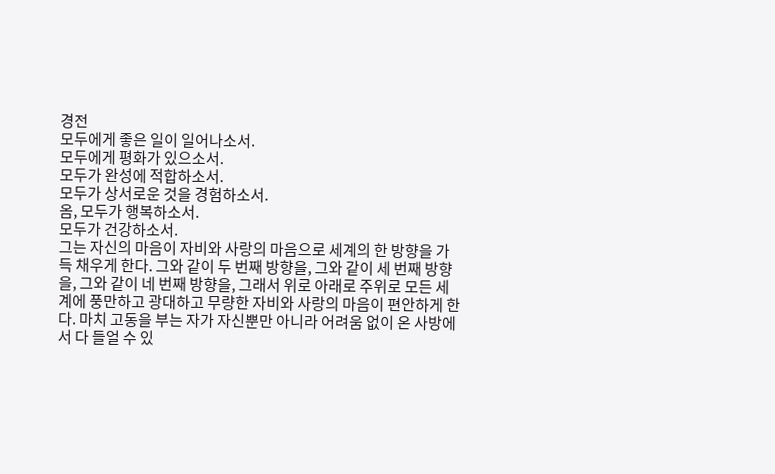경전
모두에게 좋은 일이 일어나소서.
모두에게 평화가 있으소서.
모두가 완성에 적합하소서.
모두가 상서로운 것을 경험하소서.
옴, 모두가 행복하소서.
모두가 건강하소서.
그는 자신의 마음이 자비와 사랑의 마음으로 세계의 한 방향을 가득 채우게 한다. 그와 같이 두 번째 방향을, 그와 같이 세 번째 방향을, 그와 같이 네 번째 방향을, 그래서 위로 아래로 주위로 모든 세계에 풍만하고 광대하고 무량한 자비와 사랑의 마음이 편안하게 한다. 마치 고동을 부는 자가 자신뿐만 아니라 어려움 없이 온 사방에서 다 들얼 수 있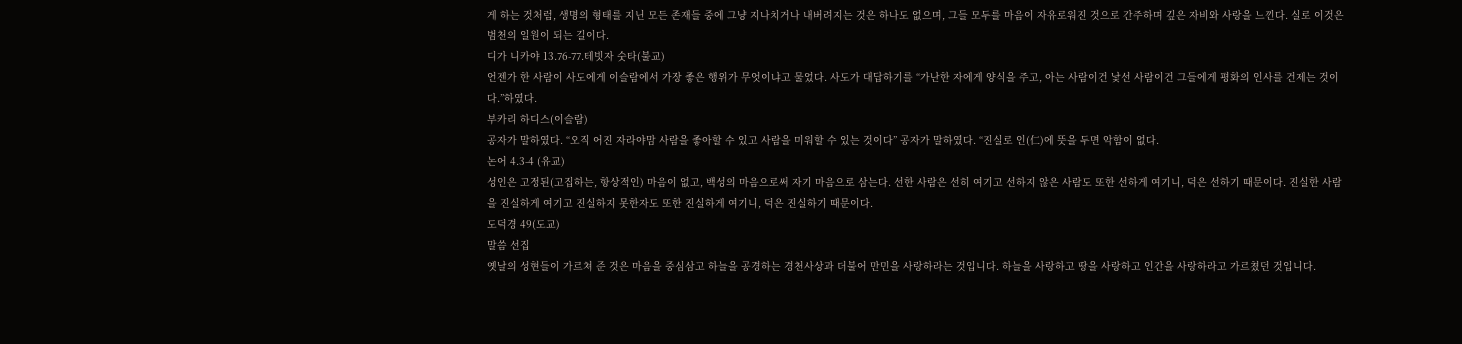게 하는 것처럼, 생명의 형태를 지닌 모든 존재들 중에 그냥 지나치거나 내버려지는 것은 하나도 없으며, 그들 모두를 마음이 자유로워진 것으로 간주하며 깊은 자비와 사랑을 느낀다. 실로 이것은 범천의 일원이 되는 길이다.
디가 니카야 13.76-77.테빗자 숫타(불교)
언젠가 한 사람이 사도에게 이슬람에서 가장 좋은 행위가 무엇이냐고 물었다. 사도가 대답하기를 “가난한 자에게 양식을 주고, 아는 사람이건 낯선 사람이건 그들에게 평화의 인사를 건제는 것이다.”하였다.
부카리 하디스(이슬람)
공자가 말하였다. “오직 어진 자라야맘 사람을 좋아할 수 있고 사람을 미워할 수 있는 것이다” 공자가 말하였다. “진실로 인(仁)에 뜻을 두면 악함이 없다.
논어 4.3-4 (유교)
성인은 고정된(고집하는, 항상적인) 마음이 없고, 백성의 마음으로써 자기 마음으로 삼는다. 선한 사람은 선히 여기고 선하지 않은 사람도 또한 선하게 여기니, 덕은 선하기 때문이다. 진실한 사람을 진실하게 여기고 진실하지 못한자도 또한 진실하게 여기니, 덕은 진실하기 때문이다.
도덕경 49(도교)
말씀 선집
옛날의 성현들이 가르쳐 준 것은 마음을 중심삼고 하늘을 공경하는 경천사상과 더불어 만민을 사랑하라는 것입니다. 하늘을 사랑하고 땅을 사랑하고 인간을 사랑하라고 가르쳤던 것입니다.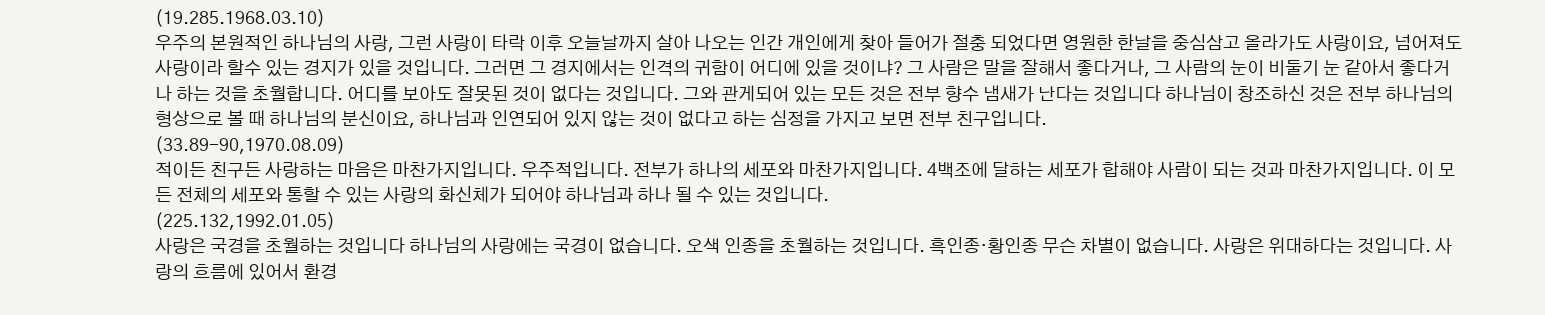(19.285.1968.03.10)
우주의 본원적인 하나님의 사랑, 그런 사랑이 타락 이후 오늘날까지 살아 나오는 인간 개인에게 찾아 들어가 절충 되었다면 영원한 한날을 중심삼고 올라가도 사랑이요, 넘어져도 사랑이라 할수 있는 경지가 있을 것입니다. 그러면 그 경지에서는 인격의 귀함이 어디에 있을 것이냐? 그 사람은 말을 잘해서 좋다거나, 그 사람의 눈이 비둘기 눈 같아서 좋다거나 하는 것을 초월합니다. 어디를 보아도 잘못된 것이 없다는 것입니다. 그와 관게되어 있는 모든 것은 전부 향수 냄새가 난다는 것입니다 하나님이 창조하신 것은 전부 하나님의 형상으로 볼 때 하나님의 분신이요, 하나님과 인연되어 있지 않는 것이 없다고 하는 심정을 가지고 보면 전부 친구입니다.
(33.89-90,1970.08.09)
적이든 친구든 사랑하는 마음은 마찬가지입니다. 우주적입니다. 전부가 하나의 세포와 마찬가지입니다. 4백조에 달하는 세포가 합해야 사람이 되는 것과 마찬가지입니다. 이 모든 전체의 세포와 통할 수 있는 사랑의 화신체가 되어야 하나님과 하나 될 수 있는 것입니다.
(225.132,1992.01.05)
사랑은 국경을 초월하는 것입니다 하나님의 사랑에는 국경이 없습니다. 오색 인종을 초월하는 것입니다. 흑인종⋅황인종 무슨 차별이 없습니다. 사랑은 위대하다는 것입니다. 사랑의 흐름에 있어서 환경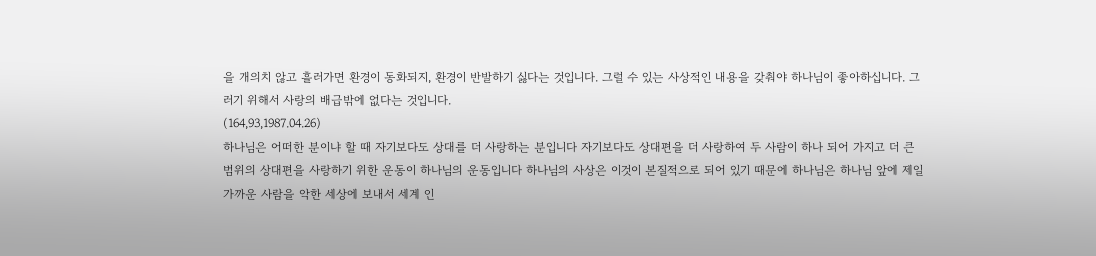을 개의치 않고 흘러가면 환경이 동화되지, 환경이 반발하기 싫다는 것입니다. 그럴 수 있는 사상적인 내용을 갖춰야 하나님이 좋아하십니다. 그러기 위해서 사랑의 배급밖에 없다는 것입니다.
(164,93,1987.04.26)
하나님은 어떠한 분이냐 할 때 자기보다도 상대를 더 사랑하는 분입니다 자기보다도 상대편을 더 사랑하여 두 사람이 하나 되어 가지고 더 큰 범위의 상대편을 사랑하기 위한 운동이 하나님의 운동입니다 하나님의 사상은 이것이 본질적으로 되어 있기 때문에 하나님은 하나님 앞에 제일 가까운 사람을 악한 세상에 보내서 세계 인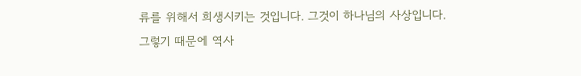류를 위해서 희생시키는 것입니다. 그것이 하나님의 사상입니다.
그렇기 때문에 역사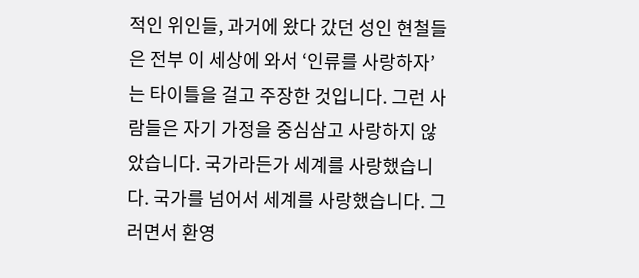적인 위인들, 과거에 왔다 갔던 성인 현철들은 전부 이 세상에 와서 ‘인류를 사랑하자’ 는 타이틀을 걸고 주장한 것입니다. 그런 사람들은 자기 가정을 중심삼고 사랑하지 않았습니다. 국가라든가 세계를 사랑했습니다. 국가를 넘어서 세계를 사랑했습니다. 그러면서 환영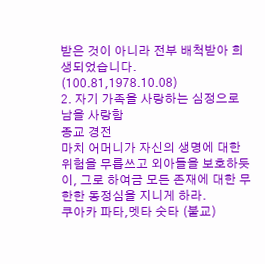받은 것이 아니라 전부 배척받아 희생되었습니다.
(100.81,1978.10.08)
2. 자기 가족을 사랑하는 심정으로 남을 사랑함
종교 경전
마치 어머니가 자신의 생명에 대한 위험을 무릅쓰고 외아들을 보호하듯이, 그로 하여금 모든 존재에 대한 무한한 동정심을 지니게 하라.
쿠아카 파타,멧타 숫타 (불교)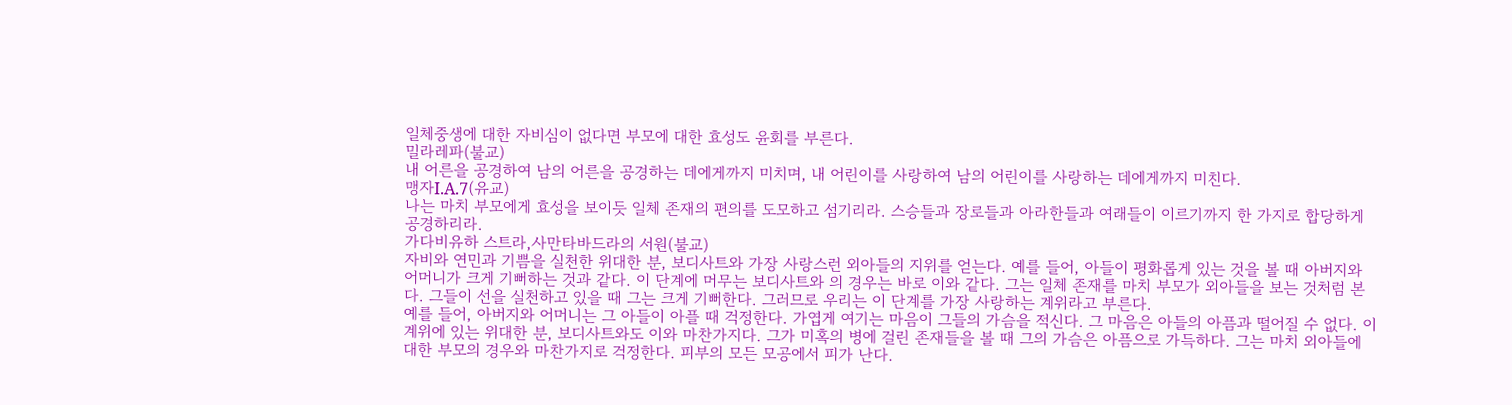일체중생에 대한 자비심이 없다면 부모에 대한 효성도 윤회를 부른다.
밀라레파(불교)
내 어른을 공경하여 남의 어른을 공경하는 데에게까지 미치며, 내 어린이를 사랑하여 남의 어린이를 사랑하는 데에게까지 미친다.
맹자I.A.7(유교)
나는 마치 부모에게 효성을 보이듯 일체 존재의 편의를 도모하고 섬기리라. 스승들과 장로들과 아라한들과 여래들이 이르기까지 한 가지로 합당하게 공경하리라.
가다비유하 스트라,사만타바드라의 서원(불교)
자비와 연민과 기쁨을 실천한 위대한 분, 보디사트와 가장 사랑스런 외아들의 지위를 얻는다. 예를 들어, 아들이 평화롭게 있는 것을 볼 때 아버지와 어머니가 크게 기뻐하는 것과 같다. 이 단계에 머무는 보디사트와 의 경우는 바로 이와 같다. 그는 일체 존재를 마치 부모가 외아들을 보는 것처럼 본다. 그들이 선을 실천하고 있을 때 그는 크게 기뻐한다. 그러므로 우리는 이 단계를 가장 사랑하는 계위라고 부른다.
예를 들어, 아버지와 어머니는 그 아들이 아플 때 걱정한다. 가엽게 여기는 마음이 그들의 가슴을 적신다. 그 마음은 아들의 아픔과 떨어질 수 없다. 이 계위에 있는 위대한 분, 보디사트와도 이와 마찬가지다. 그가 미혹의 병에 걸린 존재들을 볼 때 그의 가슴은 아픔으로 가득하다. 그는 마치 외아들에 대한 부모의 경우와 마찬가지로 걱정한다. 피부의 모든 모공에서 피가 난다.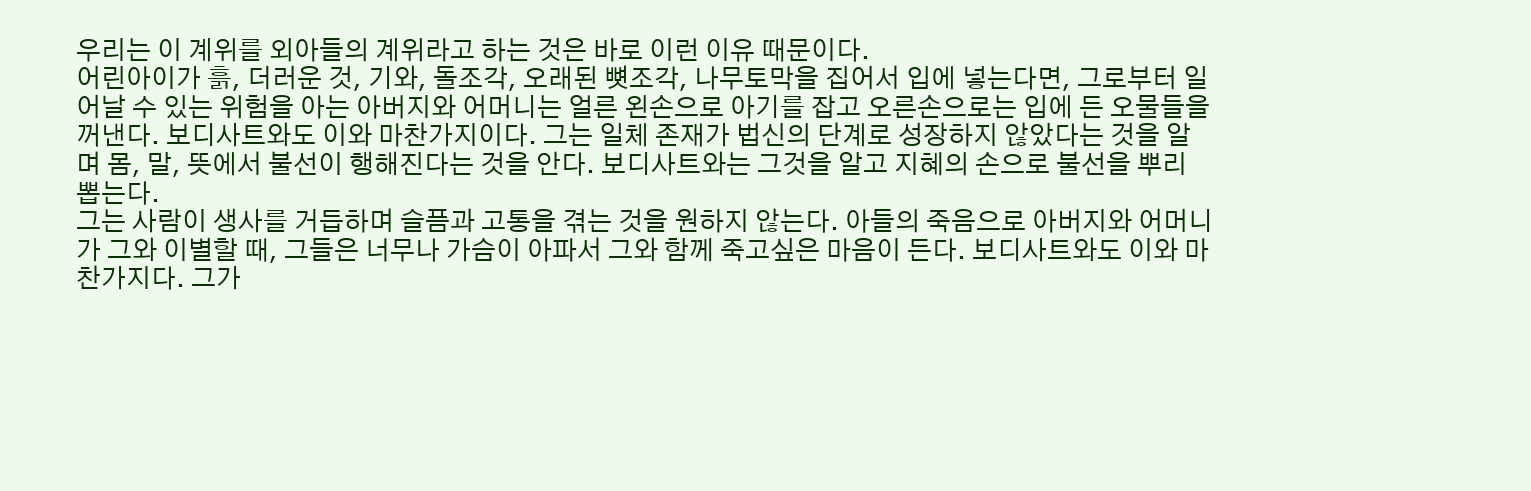우리는 이 계위를 외아들의 계위라고 하는 것은 바로 이런 이유 때문이다.
어린아이가 흙, 더러운 것, 기와, 돌조각, 오래된 뼛조각, 나무토막을 집어서 입에 넣는다면, 그로부터 일어날 수 있는 위험을 아는 아버지와 어머니는 얼른 왼손으로 아기를 잡고 오른손으로는 입에 든 오물들을 꺼낸다. 보디사트와도 이와 마찬가지이다. 그는 일체 존재가 법신의 단계로 성장하지 않았다는 것을 알며 몸, 말, 뜻에서 불선이 행해진다는 것을 안다. 보디사트와는 그것을 알고 지혜의 손으로 불선을 뿌리 뽑는다.
그는 사람이 생사를 거듭하며 슬픔과 고통을 겪는 것을 원하지 않는다. 아들의 죽음으로 아버지와 어머니가 그와 이별할 때, 그들은 너무나 가슴이 아파서 그와 함께 죽고싶은 마음이 든다. 보디사트와도 이와 마찬가지다. 그가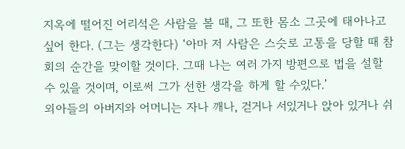지옥에 떨어진 어리석은 사람을 볼 때, 그 또한 몸소 그곳에 태아나고 싶어 한다. (그는 생각한다) ‘아마 저 사람은 스슷로 고통을 당할 때 참회의 순간을 맞이할 것이다. 그때 나는 여러 가지 방편으로 법을 설할 수 있을 것이며, 이로써 그가 선한 생각을 하게 할 수있다.’
외아들의 아버지와 어머니는 자나 깨나, 걷거나 서있거나 앉아 있거나 쉬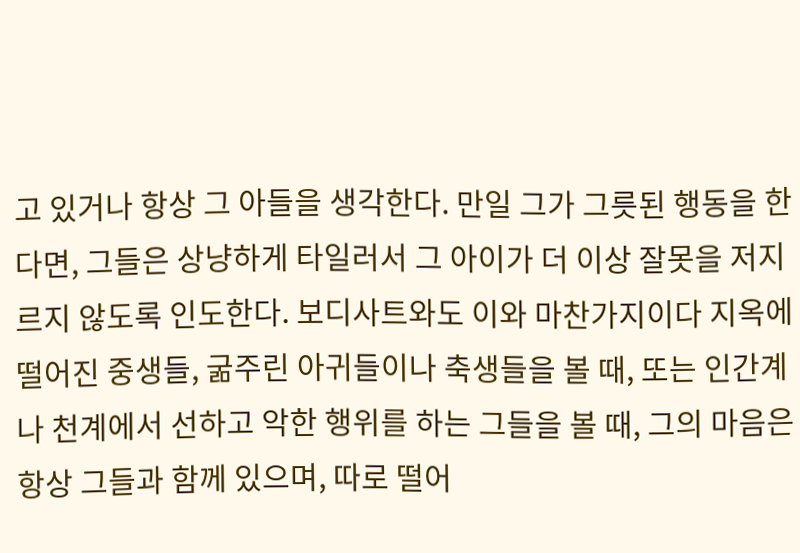고 있거나 항상 그 아들을 생각한다. 만일 그가 그릇된 행동을 한다면, 그들은 상냥하게 타일러서 그 아이가 더 이상 잘못을 저지르지 않도록 인도한다. 보디사트와도 이와 마찬가지이다 지옥에 떨어진 중생들, 굶주린 아귀들이나 축생들을 볼 때, 또는 인간계나 천계에서 선하고 악한 행위를 하는 그들을 볼 때, 그의 마음은 항상 그들과 함께 있으며, 따로 떨어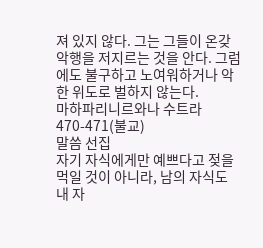져 있지 않다. 그는 그들이 온갖 악행을 저지르는 것을 안다. 그럼에도 불구하고 노여워하거나 악한 위도로 벌하지 않는다.
마하파리니르와나 수트라470-471(불교)
말씀 선집
자기 자식에게만 예쁘다고 젖을 먹일 것이 아니라, 남의 자식도 내 자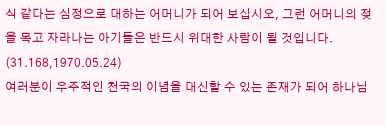식 같다는 심정으로 대하는 어머니가 되어 보십시오, 그런 어머니의 젖을 목고 자라나는 아기들은 반드시 위대한 사람이 될 것입니다.
(31.168,1970.05.24)
여러분이 우주적인 천국의 이념을 대신할 수 있는 존재가 되어 하나님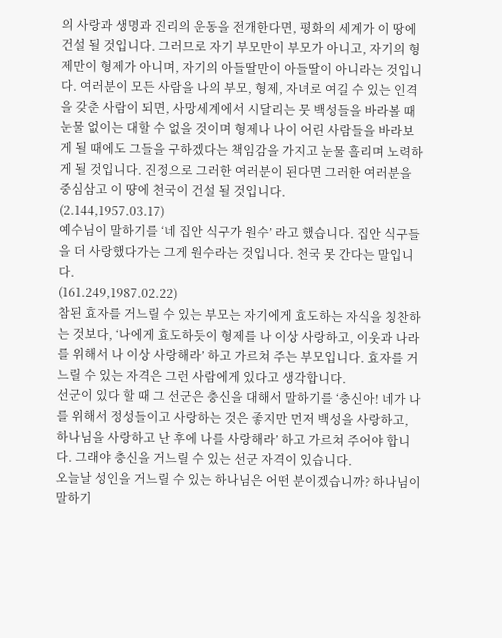의 사랑과 생명과 진리의 운동을 전개한다면, 평화의 세계가 이 땅에 건설 될 것입니다. 그러므로 자기 부모만이 부모가 아니고, 자기의 형제만이 형제가 아니며, 자기의 아들딸만이 아들딸이 아니라는 것입니다. 여러분이 모든 사람을 나의 부모, 형제, 자녀로 여길 수 있는 인격을 갖춘 사람이 되면, 사망세계에서 시달리는 뭇 백성들을 바라볼 때 눈물 없이는 대할 수 없을 것이며 형제나 나이 어린 사람들을 바라보게 될 때에도 그들을 구하겠다는 책임감을 가지고 눈물 흘리며 노력하게 될 것입니다. 진정으로 그러한 여러분이 된다면 그러한 여러분을 중심삼고 이 땽에 천국이 건설 될 것입니다.
(2.144,1957.03.17)
예수님이 말하기를 ‘네 집안 식구가 원수’ 라고 했습니다. 집안 식구들을 더 사랑했다가는 그게 원수라는 것입니다. 천국 못 간다는 말입니다.
(161.249,1987.02.22)
참된 효자를 거느릴 수 있는 부모는 자기에게 효도하는 자식을 칭찬하는 것보다, ‘나에게 효도하듯이 형제를 나 이상 사랑하고, 이웃과 나라를 위해서 나 이상 사랑해라’ 하고 가르쳐 주는 부모입니다. 효자를 거느릴 수 있는 자격은 그런 사람에게 있다고 생각합니다.
선군이 있다 할 때 그 선군은 충신을 대해서 말하기를 ‘충신아! 네가 나를 위해서 정성들이고 사랑하는 것은 좋지만 먼저 백성을 사랑하고, 하나님을 사랑하고 난 후에 나를 사랑해라’ 하고 가르쳐 주어야 합니다. 그래야 충신을 거느릴 수 있는 선군 자격이 있습니다.
오늘날 성인을 거느릴 수 있는 하나님은 어떤 분이겠습니까? 하나님이 말하기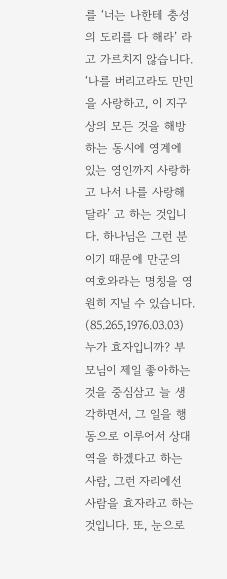를 ‘너는 나한테 충성의 도리를 다 해라’ 라고 가르치지 않습니다. ‘나를 버리고라도 만민을 사랑하고, 이 지구상의 모든 것을 해방하는 동시에 영계에 있는 영인까지 사랑하고 나서 나를 사랑해 달라’ 고 하는 것입니다. 하나님은 그런 분이기 때문에 만군의 여호와라는 명칭을 영원히 지닐 수 있습니다.
(85.265,1976.03.03)
누가 효자입니까? 부모님이 제일 좋아하는 것을 중심삼고 늘 생각하면서, 그 일을 행동으로 이루어서 상대역을 하겠다고 하는 사람, 그런 자리에선 사람을 효자라고 하는 것입니다. 또, 눈으로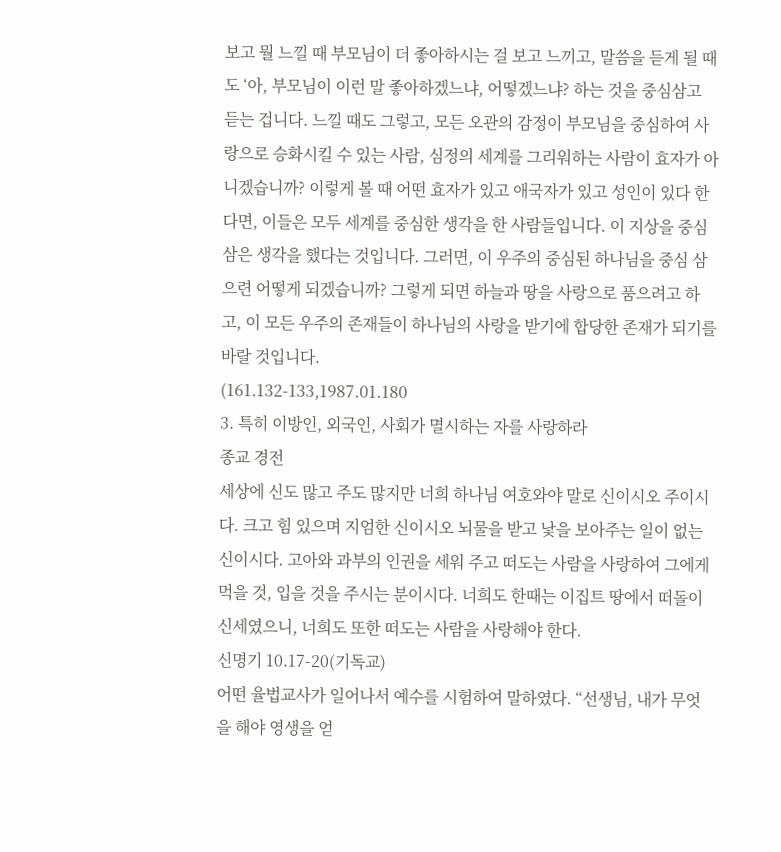보고 뭘 느낄 때 부모님이 더 좋아하시는 걸 보고 느끼고, 말씀을 듣게 될 때도 ‘아, 부모님이 이런 말 좋아하겠느냐, 어떻겠느냐? 하는 것을 중심삼고 듣는 겁니다. 느낄 때도 그렇고, 모든 오관의 감정이 부모님을 중심하여 사랑으로 승화시킬 수 있는 사람, 심정의 세계를 그리워하는 사람이 효자가 아니겠습니까? 이렇게 볼 때 어떤 효자가 있고 애국자가 있고 성인이 있다 한다면, 이들은 모두 세계를 중심한 생각을 한 사람들입니다. 이 지상을 중심삼은 생각을 했다는 것입니다. 그러면, 이 우주의 중심된 하나님을 중심 삼으련 어떻게 되겠습니까? 그렇게 되면 하늘과 땅을 사랑으로 품으려고 하고, 이 모든 우주의 존재들이 하나님의 사랑을 받기에 합당한 존재가 되기를 바랄 것입니다.
(161.132-133,1987.01.180
3. 특히 이방인, 외국인, 사회가 멸시하는 자를 사랑하라
종교 경전
세상에 신도 많고 주도 많지만 너희 하나님 여호와야 말로 신이시오 주이시다. 크고 힘 있으며 지엄한 신이시오 뇌물을 받고 낯을 보아주는 일이 없는 신이시다. 고아와 과부의 인권을 세워 주고 떠도는 사람을 사랑하여 그에게 먹을 것, 입을 것을 주시는 분이시다. 너희도 한때는 이집트 땅에서 떠돌이 신세였으니, 너희도 또한 떠도는 사람을 사랑해야 한다.
신명기 10.17-20(기독교)
어떤 율법교사가 일어나서 예수를 시험하여 말하였다. “선생님, 내가 무엇을 해야 영생을 얻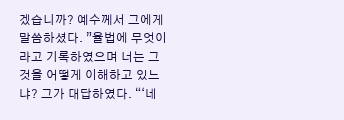겠습니까? 예수께서 그에게 말씀하셨다. ”율법에 무엇이라고 기록하였으며 너는 그것을 어떻게 이해하고 있느냐? 그가 대답하였다. “‘네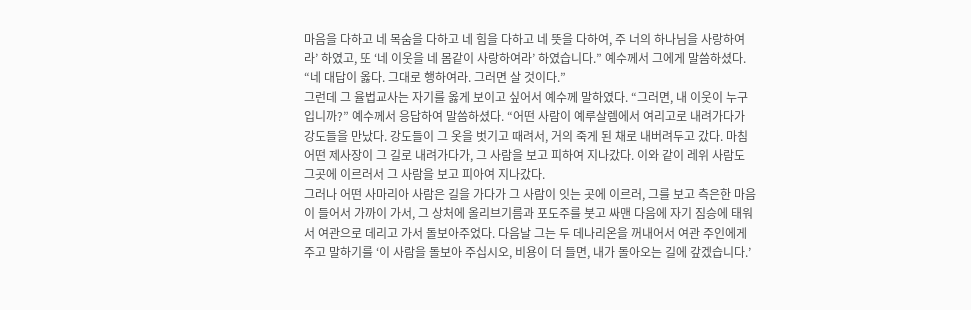마음을 다하고 네 목숨을 다하고 네 힘을 다하고 네 뜻을 다하여, 주 너의 하나님을 사랑하여라’ 하였고, 또 ‘네 이웃을 네 몸같이 사랑하여라’ 하였습니다.” 예수께서 그에게 말씀하셨다. “네 대답이 옳다. 그대로 행하여라. 그러면 살 것이다.”
그런데 그 율법교사는 자기를 옳게 보이고 싶어서 예수께 말하였다. “그러면, 내 이웃이 누구입니까?” 예수께서 응답하여 말씀하셨다. “어떤 사람이 예루살렘에서 여리고로 내려가다가 강도들을 만났다. 강도들이 그 옷을 벗기고 때려서, 거의 죽게 된 채로 내버려두고 갔다. 마침 어떤 제사장이 그 길로 내려가다가, 그 사람을 보고 피하여 지나갔다. 이와 같이 레위 사람도 그곳에 이르러서 그 사람을 보고 피아여 지나갔다.
그러나 어떤 사마리아 사람은 길을 가다가 그 사람이 잇는 곳에 이르러, 그를 보고 측은한 마음이 들어서 가까이 가서, 그 상처에 올리브기름과 포도주를 붓고 싸맨 다음에 자기 짐승에 태워서 여관으로 데리고 가서 돌보아주었다. 다음날 그는 두 데나리온을 꺼내어서 여관 주인에게 주고 말하기를 ‘이 사람을 돌보아 주십시오, 비용이 더 들면, 내가 돌아오는 길에 갚겠습니다.’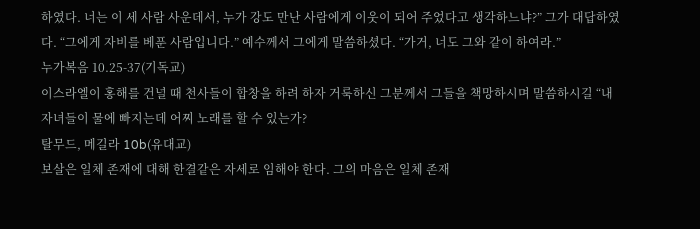하였다. 너는 이 세 사람 사운데서, 누가 강도 만난 사람에게 이웃이 되어 주었다고 생각하느냐?” 그가 대답하였다. “그에게 자비를 베푼 사람입니다.” 예수께서 그에게 말씀하셨다. “가거, 너도 그와 같이 하여라.”
누가복음 10.25-37(기독교)
이스라엘이 홍해를 건널 때 천사들이 합창을 하려 하자 거룩하신 그분께서 그들을 책망하시며 말씀하시길 “내 자녀들이 물에 빠지는데 어찌 노래를 할 수 있는가?
탈무드, 메길라 10b(유대교)
보살은 일체 존재에 대해 한결같은 자세로 임해야 한다. 그의 마음은 일체 존재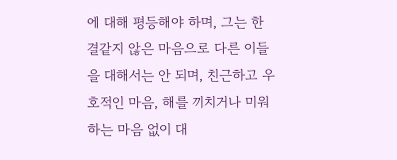에 대해 평등해야 하며, 그는 한결같지 않은 마음으로 다른 이들을 대해서는 안 되며, 친근하고 우호적인 마음, 해를 끼치거나 미워하는 마음 없이 대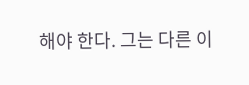해야 한다. 그는 다른 이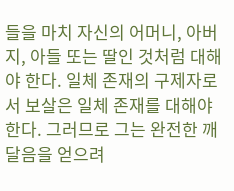들을 마치 자신의 어머니, 아버지, 아들 또는 딸인 것처럼 대해야 한다. 일체 존재의 구제자로서 보살은 일체 존재를 대해야 한다. 그러므로 그는 완전한 깨달음을 얻으려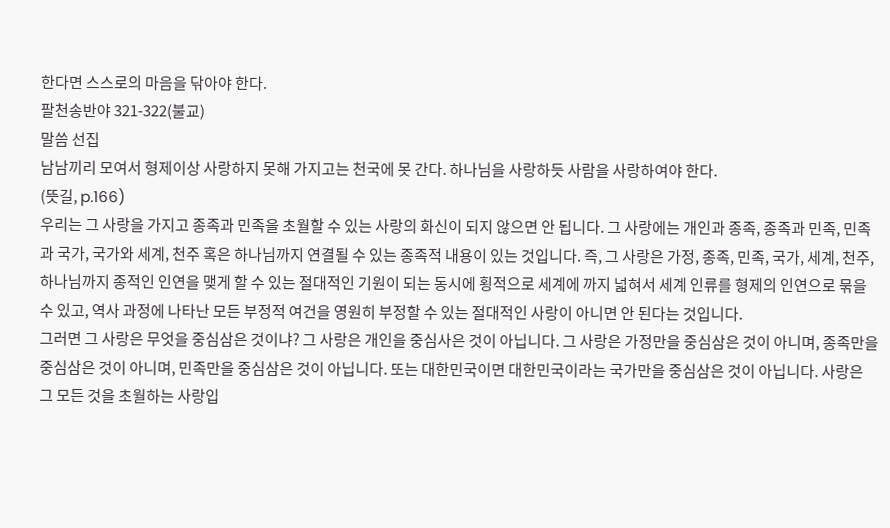한다면 스스로의 마음을 닦아야 한다.
팔천송반야 321-322(불교)
말씀 선집
남남끼리 모여서 형제이상 사랑하지 못해 가지고는 천국에 못 간다. 하나님을 사랑하듯 사람을 사랑하여야 한다.
(뜻길, p.166)
우리는 그 사랑을 가지고 종족과 민족을 초월할 수 있는 사랑의 화신이 되지 않으면 안 됩니다. 그 사랑에는 개인과 종족, 종족과 민족, 민족과 국가, 국가와 세계, 천주 혹은 하나님까지 연결될 수 있는 종족적 내용이 있는 것입니다. 즉, 그 사랑은 가정, 종족, 민족, 국가, 세계, 천주, 하나님까지 종적인 인연을 맺게 할 수 있는 절대적인 기원이 되는 동시에 횡적으로 세계에 까지 넓혀서 세계 인류를 형제의 인연으로 묶을 수 있고, 역사 과정에 나타난 모든 부정적 여건을 영원히 부정할 수 있는 절대적인 사랑이 아니면 안 된다는 것입니다.
그러면 그 사랑은 무엇을 중심삼은 것이냐? 그 사랑은 개인을 중심사은 것이 아닙니다. 그 사랑은 가정만을 중심삼은 것이 아니며, 종족만을 중심삼은 것이 아니며, 민족만을 중심삼은 것이 아닙니다. 또는 대한민국이면 대한민국이라는 국가만을 중심삼은 것이 아닙니다. 사랑은 그 모든 것을 초월하는 사랑입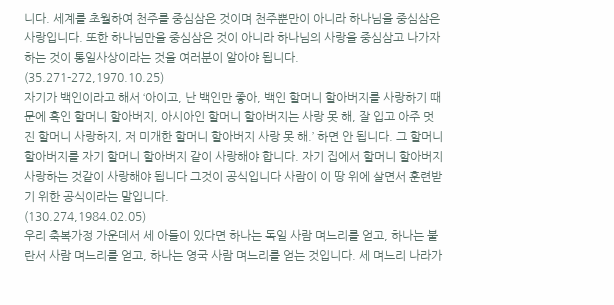니다. 세계를 초월하여 천주를 중심삼은 것이며 천주뿐만이 아니라 하나님을 중심삼은 사랑입니다. 또한 하나님만을 중심삼은 것이 아니라 하나님의 사랑을 중심삼고 나가자 하는 것이 통일사상이라는 것을 여러분이 알아야 됩니다.
(35.271-272,1970.10.25)
자기가 백인이라고 해서 ‘아이고, 난 백인만 좋아, 백인 할머니 할아버지를 사랑하기 때문에 흑인 할머니 할아버지, 아시아인 할머니 할아버지는 사랑 못 해, 잘 입고 아주 멋진 할머니 사랑하지, 저 미개한 할머니 할아버지 사랑 못 해.’ 하면 안 됩니다. 그 할머니 할아버지를 자기 할머니 할아버지 같이 사랑해야 합니다. 자기 집에서 할머니 할아버지 사랑하는 것같이 사랑해야 됩니다 그것이 공식입니다 사람이 이 땅 위에 살면서 훈련받기 위한 공식이라는 말입니다.
(130.274,1984.02.05)
우리 축복가정 가운데서 세 아들이 있다면 하나는 독일 사람 며느리를 얻고, 하나는 불란서 사람 며느리를 얻고, 하나는 영국 사람 며느리를 얻는 것입니다. 세 며느리 나라가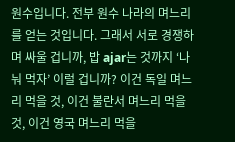원수입니다. 전부 원수 나라의 며느리를 얻는 것입니다. 그래서 서로 경쟁하며 싸울 겁니까, 밥 ajar는 것까지 ‘나눠 먹자’ 이럴 겁니까? 이건 독일 며느리 먹을 것, 이건 불란서 며느리 먹을 것, 이건 영국 며느리 먹을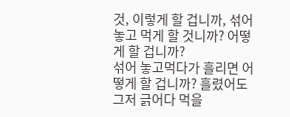것, 이렇게 할 겁니까, 섞어 놓고 먹게 할 것니까? 어떻게 할 겁니까?
섞어 놓고먹다가 흘리면 어떻게 할 겁니까? 흘렸어도 그저 긁어다 먹을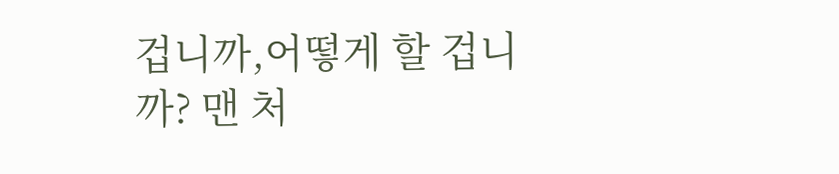겁니까,어떻게 할 겁니까? 맨 처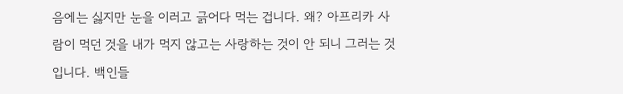음에는 싫지만 눈을 이러고 긁어다 먹는 겁니다. 왜? 아프리카 사람이 먹던 것을 내가 먹지 않고는 사랑하는 것이 안 되니 그러는 것입니다. 백인들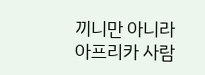끼니만 아니라 아프리카 사람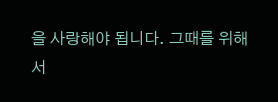을 사랑해야 됩니다. 그때를 위해서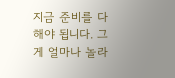지금 준비를 다 해야 됩니다. 그게 얼마나 놀라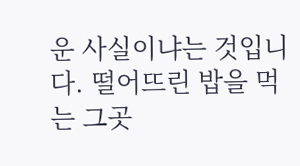운 사실이냐는 것입니다. 떨어뜨린 밥을 먹는 그곳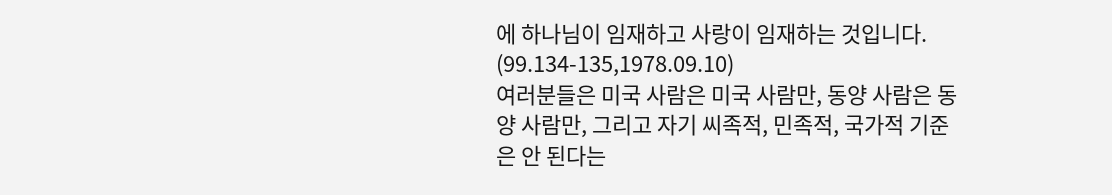에 하나님이 임재하고 사랑이 임재하는 것입니다.
(99.134-135,1978.09.10)
여러분들은 미국 사람은 미국 사람만, 동양 사람은 동양 사람만, 그리고 자기 씨족적, 민족적, 국가적 기준은 안 된다는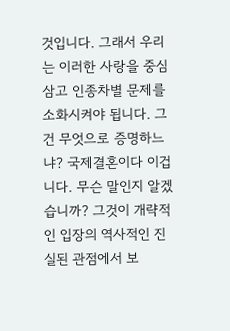것입니다. 그래서 우리는 이러한 사랑을 중심삼고 인종차별 문제를 소화시켜야 됩니다. 그건 무엇으로 증명하느냐? 국제결혼이다 이겁니다. 무슨 말인지 알겠습니까? 그것이 개략적인 입장의 역사적인 진실된 관점에서 보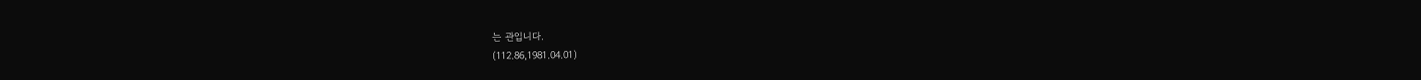는 관입니다.
(112.86,1981.04.01)